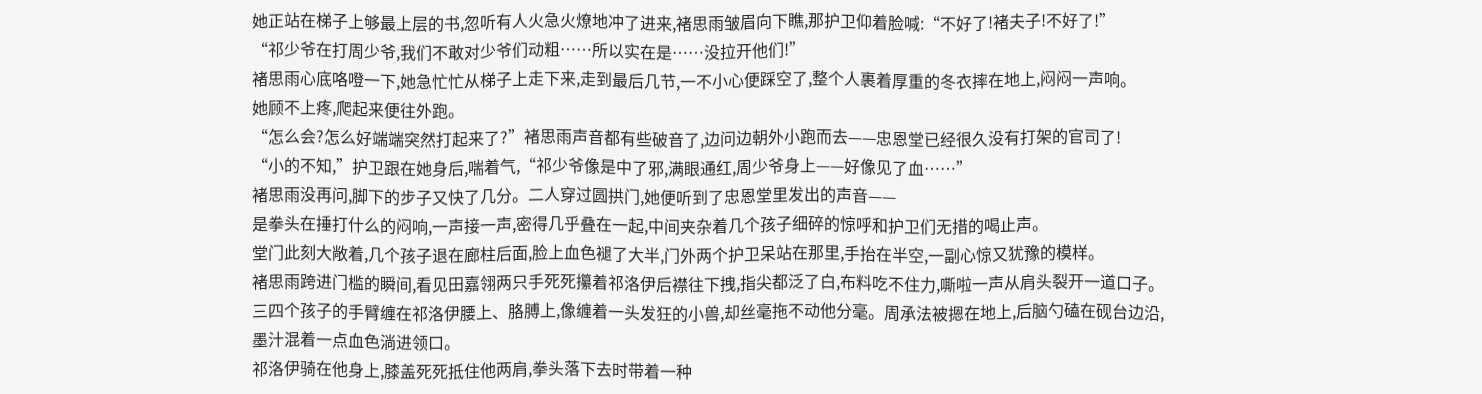她正站在梯子上够最上层的书,忽听有人火急火燎地冲了进来,褚思雨皱眉向下瞧,那护卫仰着脸喊:“不好了!褚夫子!不好了!”
“祁少爷在打周少爷,我们不敢对少爷们动粗……所以实在是……没拉开他们!”
褚思雨心底咯噔一下,她急忙忙从梯子上走下来,走到最后几节,一不小心便踩空了,整个人裹着厚重的冬衣摔在地上,闷闷一声响。
她顾不上疼,爬起来便往外跑。
“怎么会?怎么好端端突然打起来了?”褚思雨声音都有些破音了,边问边朝外小跑而去——忠恩堂已经很久没有打架的官司了!
“小的不知,”护卫跟在她身后,喘着气,“祁少爷像是中了邪,满眼通红,周少爷身上——好像见了血……”
褚思雨没再问,脚下的步子又快了几分。二人穿过圆拱门,她便听到了忠恩堂里发出的声音——
是拳头在捶打什么的闷响,一声接一声,密得几乎叠在一起,中间夹杂着几个孩子细碎的惊呼和护卫们无措的喝止声。
堂门此刻大敞着,几个孩子退在廊柱后面,脸上血色褪了大半,门外两个护卫呆站在那里,手抬在半空,一副心惊又犹豫的模样。
褚思雨跨进门槛的瞬间,看见田嘉翎两只手死死攥着祁洛伊后襟往下拽,指尖都泛了白,布料吃不住力,嘶啦一声从肩头裂开一道口子。
三四个孩子的手臂缠在祁洛伊腰上、胳膊上,像缠着一头发狂的小兽,却丝毫拖不动他分毫。周承法被摁在地上,后脑勺磕在砚台边沿,墨汁混着一点血色淌进领口。
祁洛伊骑在他身上,膝盖死死抵住他两肩,拳头落下去时带着一种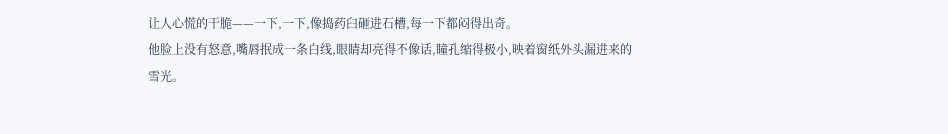让人心慌的干脆——一下,一下,像捣药臼砸进石槽,每一下都闷得出奇。
他脸上没有怒意,嘴唇抿成一条白线,眼睛却亮得不像话,瞳孔缩得极小,映着窗纸外头漏进来的雪光。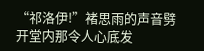“祁洛伊!”褚思雨的声音劈开堂内那令人心底发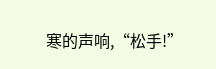寒的声响,“松手!”